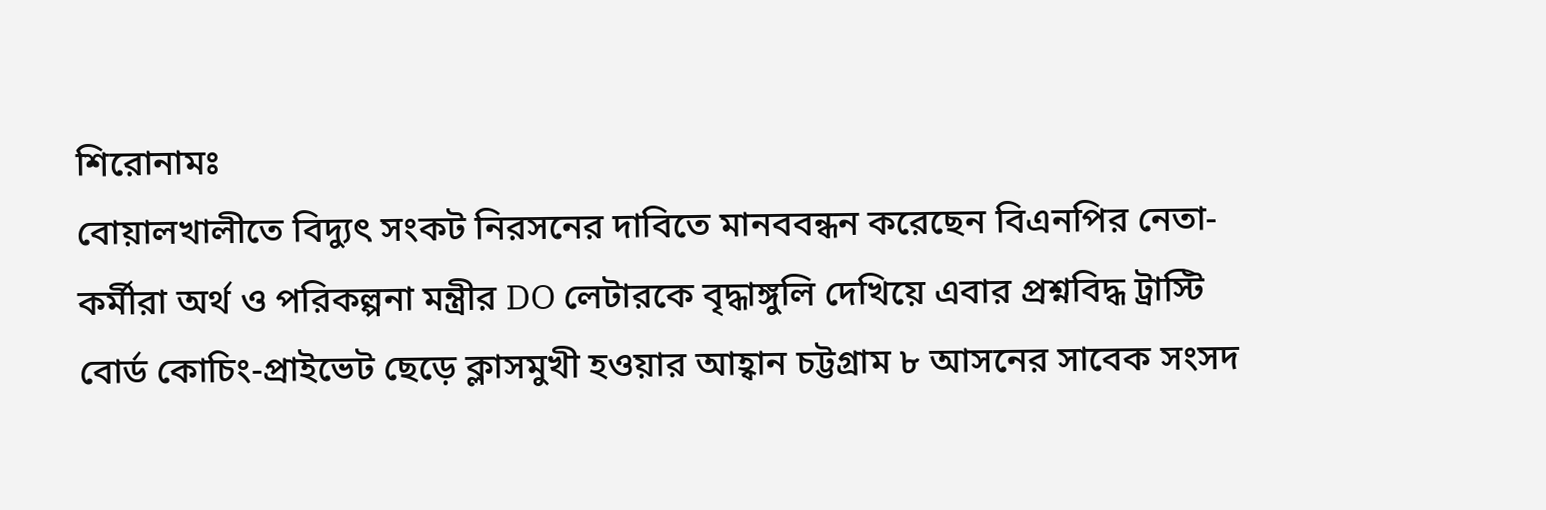শিরোনামঃ
বোয়ালখালীতে বিদ্যুৎ সংকট নিরসনের দাবিতে মানববন্ধন করেছেন বিএনপির নেতা-কর্মীরা অর্থ ও পরিকল্পনা মন্ত্রীর DO লেটারকে বৃদ্ধাঙ্গুলি দেখিয়ে এবার প্রশ্নবিদ্ধ ট্রাস্টি বোর্ড কোচিং-প্রাইভেট ছেড়ে ক্লাসমুখী হওয়ার আহ্বান চট্টগ্রাম ৮ আসনের সাবেক সংসদ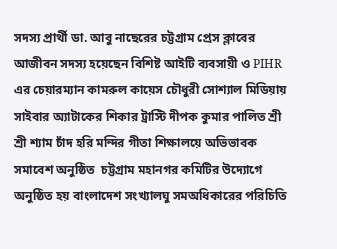সদস্য প্রার্থী ডা. আবু নাছেরের চট্টগ্রাম প্রেস ক্লাবের আজীবন সদস্য হয়েছেন বিশিষ্ট আইটি ব্যবসায়ী ও PIHR এর চেয়ারম্যান কামরুল কায়েস চৌধুরী সোশ্যাল মিডিয়ায় সাইবার অ্যাটাকের শিকার ট্রাস্টি দীপক কুমার পালিত শ্রী শ্রী শ্যাম চাঁদ হরি মন্দির গীতা শিক্ষালয়ে অভিভাবক সমাবেশ অনুষ্ঠিত  চট্টগ্রাম মহানগর কমিটির উদ্যোগে অনুষ্ঠিত হয় বাংলাদেশ সংখ্যালঘু সমঅধিকারের পরিচিতি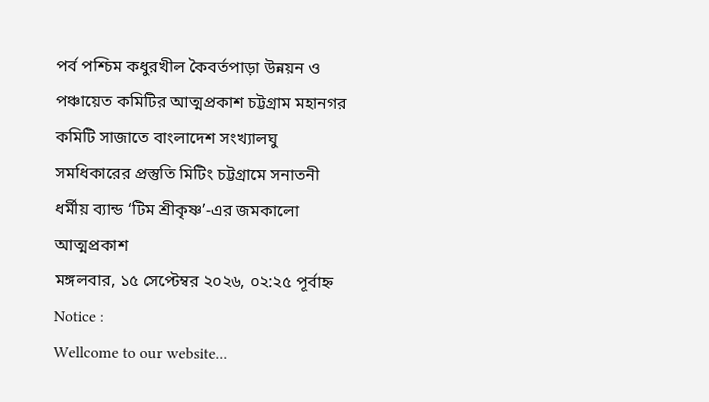পর্ব পশ্চিম কধুরখীল কৈবর্তপাড়া উন্নয়ন ও পঞ্চায়েত কমিটির আত্মপ্রকাশ চট্টগ্রাম মহানগর কমিটি সাজাতে বাংলাদেশ সংখ্যালঘু সমধিকারের প্রস্তুতি মিটিং চট্টগ্রামে সনাতনী ধর্মীয় ব্যান্ড ‘টিম শ্রীকৃষ্ণ’-এর জমকালো আত্মপ্রকাশ
মঙ্গলবার, ১৫ সেপ্টেম্বর ২০২৬, ০২:২৫ পূর্বাহ্ন
Notice :
Wellcome to our website...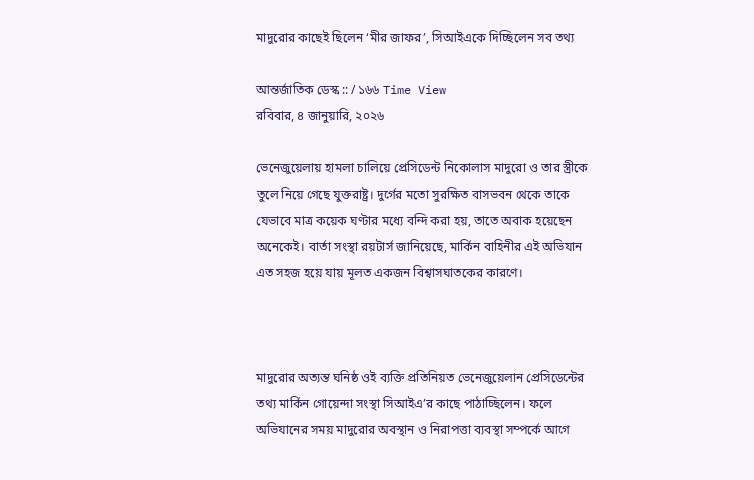মাদুরোর কাছেই ছিলেন ‘মীর জাফর’, সিআইএকে দিচ্ছিলেন সব তথ্য

আন্তর্জাতিক ডেস্ক :: / ১৬৬ Time View
রবিবার, ৪ জানুয়ারি, ২০২৬

ভেনেজুয়েলায় হামলা চালিয়ে প্রেসিডেন্ট নিকোলাস মাদুরো ও তার স্ত্রীকে তুলে নিয়ে গেছে যুক্তরাষ্ট্র। দুর্গের মতো সুরক্ষিত বাসভবন থেকে তাকে যেভাবে মাত্র কয়েক ঘণ্টার মধ্যে বন্দি করা হয়, তাতে অবাক হয়েছেন অনেকেই। বার্তা সংস্থা রয়টার্স জানিয়েছে, মার্কিন বাহিনীর এই অভিযান এত সহজ হয়ে যায় মূলত একজন বিশ্বাসঘাতকের কারণে।



মাদুরোর অত্যন্ত ঘনিষ্ঠ ওই ব্যক্তি প্রতিনিয়ত ভেনেজুয়েলান প্রেসিডেন্টের তথ্য মার্কিন গোয়েন্দা সংস্থা সিআইএ’র কাছে পাঠাচ্ছিলেন। ফলে অভিযানের সময় মাদুরোর অবস্থান ও নিরাপত্তা ব্যবস্থা সম্পর্কে আগে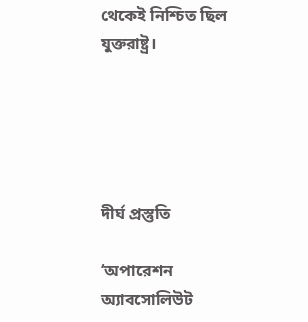থেকেই নিশ্চিত ছিল যুক্তরাষ্ট্র।





দীর্ঘ প্রস্তুতি

‘অপারেশন অ্যাবসোলিউট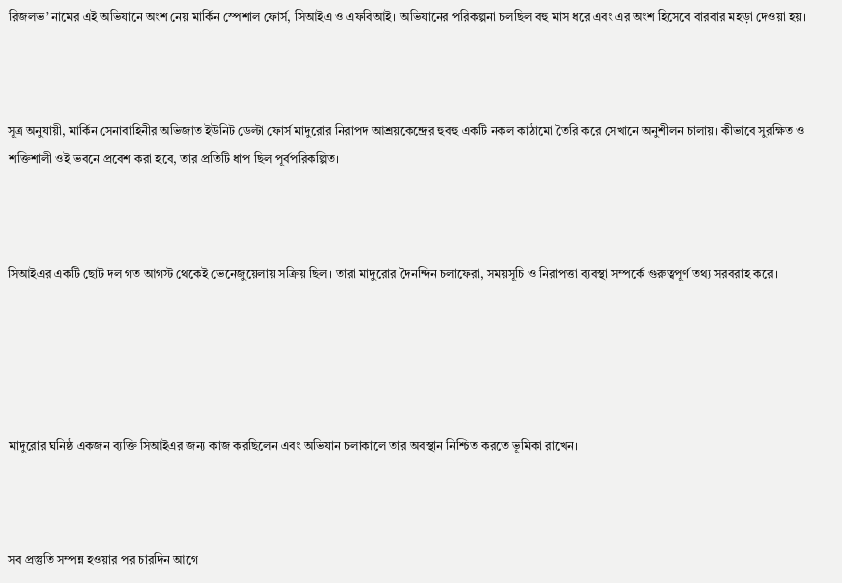রিজলভ’ নামের এই অভিযানে অংশ নেয় মার্কিন স্পেশাল ফোর্স, সিআইএ ও এফবিআই। অভিযানের পরিকল্পনা চলছিল বহু মাস ধরে এবং এর অংশ হিসেবে বারবার মহড়া দেওয়া হয়।



সূত্র অনুযায়ী, মার্কিন সেনাবাহিনীর অভিজাত ইউনিট ডেল্টা ফোর্স মাদুরোর নিরাপদ আশ্রয়কেন্দ্রের হুবহু একটি নকল কাঠামো তৈরি করে সেখানে অনুশীলন চালায়। কীভাবে সুরক্ষিত ও শক্তিশালী ওই ভবনে প্রবেশ করা হবে, তার প্রতিটি ধাপ ছিল পূর্বপরিকল্পিত।



সিআইএর একটি ছোট দল গত আগস্ট থেকেই ভেনেজুয়েলায় সক্রিয় ছিল। তারা মাদুরোর দৈনন্দিন চলাফেরা, সময়সূচি ও নিরাপত্তা ব্যবস্থা সম্পর্কে গুরুত্বপূর্ণ তথ্য সরবরাহ করে।





মাদুরোর ঘনিষ্ঠ একজন ব্যক্তি সিআইএর জন্য কাজ করছিলেন এবং অভিযান চলাকালে তার অবস্থান নিশ্চিত করতে ভূমিকা রাখেন।



সব প্রস্তুতি সম্পন্ন হওয়ার পর চারদিন আগে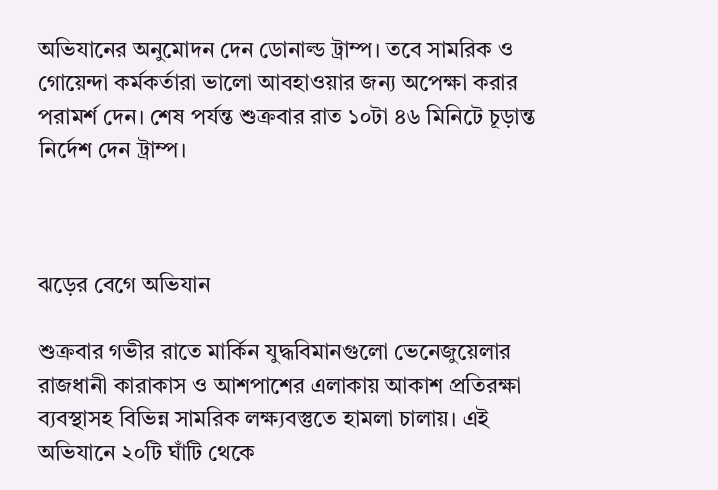অভিযানের অনুমোদন দেন ডোনাল্ড ট্রাম্প। তবে সামরিক ও গোয়েন্দা কর্মকর্তারা ভালো আবহাওয়ার জন্য অপেক্ষা করার পরামর্শ দেন। শেষ পর্যন্ত শুক্রবার রাত ১০টা ৪৬ মিনিটে চূড়ান্ত নির্দেশ দেন ট্রাম্প।



ঝড়ের বেগে অভিযান

শুক্রবার গভীর রাতে মার্কিন যুদ্ধবিমানগুলো ভেনেজুয়েলার রাজধানী কারাকাস ও আশপাশের এলাকায় আকাশ প্রতিরক্ষা ব্যবস্থাসহ বিভিন্ন সামরিক লক্ষ্যবস্তুতে হামলা চালায়। এই অভিযানে ২০টি ঘাঁটি থেকে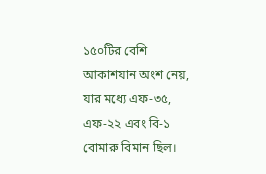১৫০টির বেশি আকাশযান অংশ নেয়, যার মধ্যে এফ-৩৫, এফ-২২ এবং বি-১ বোমারু বিমান ছিল।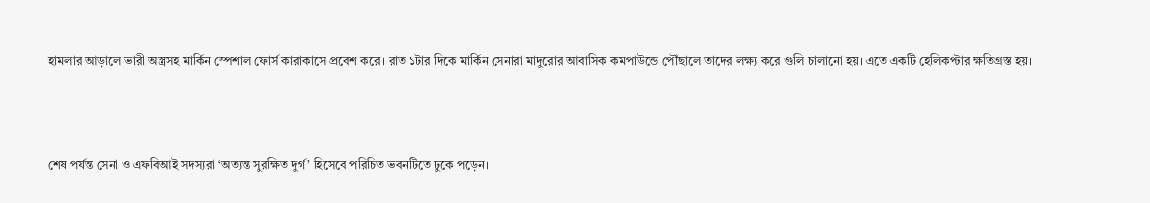হামলার আড়ালে ভারী অস্ত্রসহ মার্কিন স্পেশাল ফোর্স কারাকাসে প্রবেশ করে। রাত ১টার দিকে মার্কিন সেনারা মাদুরোর আবাসিক কমপাউন্ডে পৌঁছালে তাদের লক্ষ্য করে গুলি চালানো হয়। এতে একটি হেলিকপ্টার ক্ষতিগ্রস্ত হয়।



শেষ পর্যন্ত সেনা ও এফবিআই সদস্যরা ‘অত্যন্ত সুরক্ষিত দুর্গ’ হিসেবে পরিচিত ভবনটিতে ঢুকে পড়েন।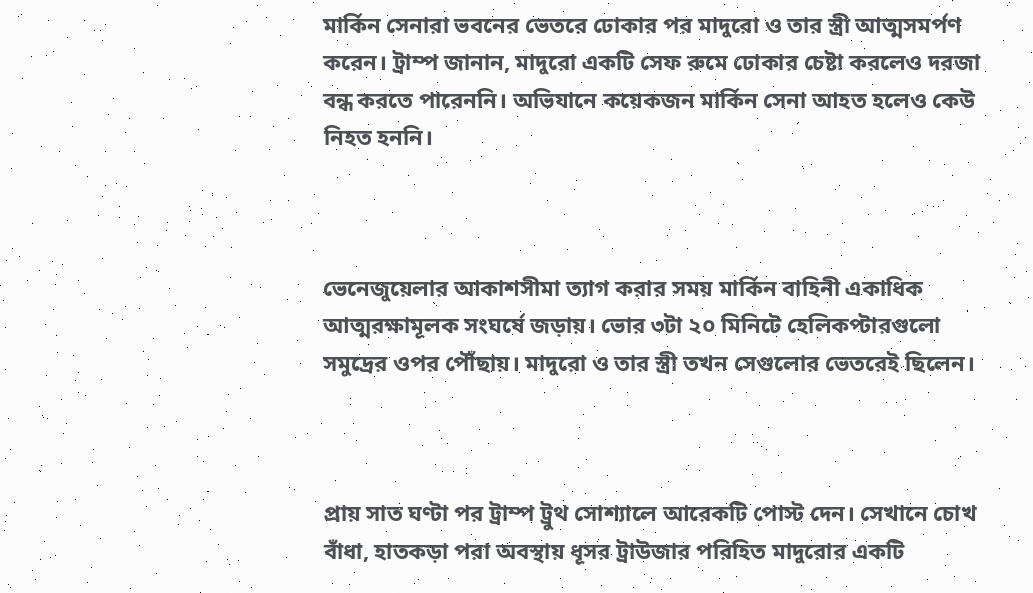মার্কিন সেনারা ভবনের ভেতরে ঢোকার পর মাদুরো ও তার স্ত্রী আত্মসমর্পণ করেন। ট্রাম্প জানান, মাদুরো একটি সেফ রুমে ঢোকার চেষ্টা করলেও দরজা বন্ধ করতে পারেননি। অভিযানে কয়েকজন মার্কিন সেনা আহত হলেও কেউ নিহত হননি।



ভেনেজুয়েলার আকাশসীমা ত্যাগ করার সময় মার্কিন বাহিনী একাধিক আত্মরক্ষামূলক সংঘর্ষে জড়ায়। ভোর ৩টা ২০ মিনিটে হেলিকপ্টারগুলো সমুদ্রের ওপর পৌঁছায়। মাদুরো ও তার স্ত্রী তখন সেগুলোর ভেতরেই ছিলেন।



প্রায় সাত ঘণ্টা পর ট্রাম্প ট্রুথ সোশ্যালে আরেকটি পোস্ট দেন। সেখানে চোখ বাঁধা, হাতকড়া পরা অবস্থায় ধূসর ট্রাউজার পরিহিত মাদুরোর একটি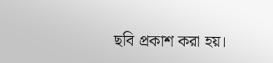ছবি প্রকাশ করা হয়।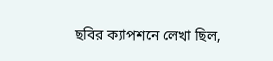ছবির ক্যাপশনে লেখা ছিল,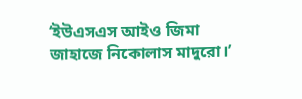‘ইউএসএস আইও জিমা জাহাজে নিকোলাস মাদুরো।’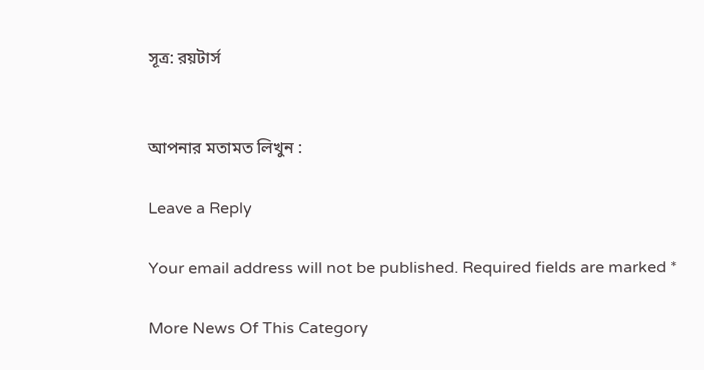সূত্র: রয়টার্স


আপনার মতামত লিখুন :

Leave a Reply

Your email address will not be published. Required fields are marked *

More News Of This Category